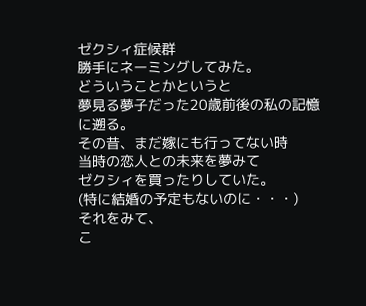ゼクシィ症候群
勝手にネーミングしてみた。
どういうことかというと
夢見る夢子だった20歳前後の私の記憶に遡る。
その昔、まだ嫁にも行ってない時
当時の恋人との未来を夢みて
ゼクシィを買ったりしていた。
(特に結婚の予定もないのに・・・)
それをみて、
こ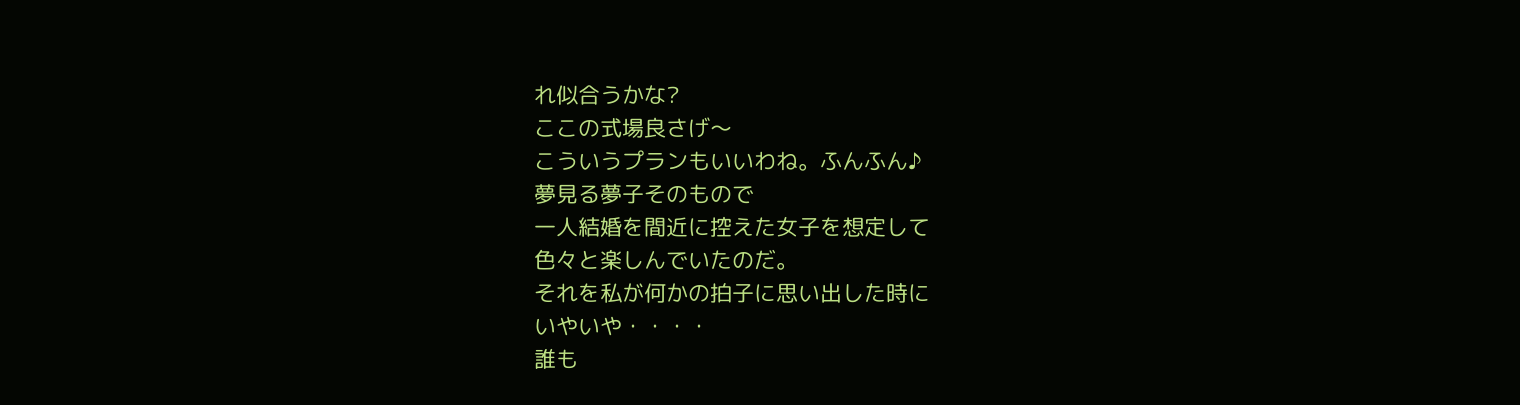れ似合うかな?
ここの式場良さげ〜
こういうプランもいいわね。ふんふん♪
夢見る夢子そのもので
一人結婚を間近に控えた女子を想定して
色々と楽しんでいたのだ。
それを私が何かの拍子に思い出した時に
いやいや・・・・
誰も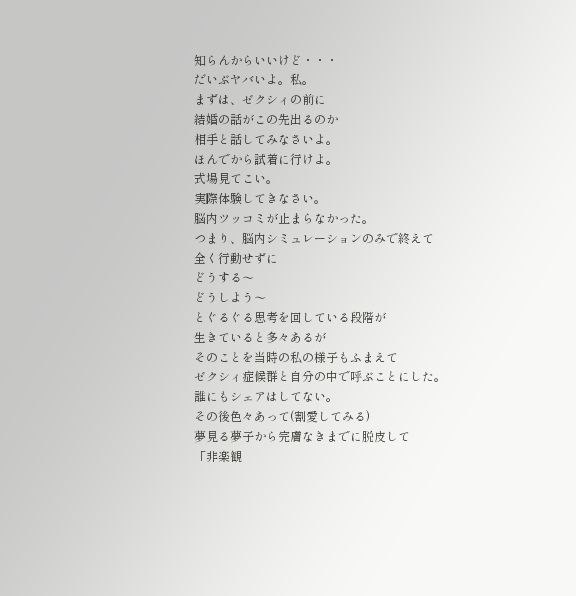知らんからいいけど・・・
だいぶヤバいよ。私。
まずは、ゼクシィの前に
結婚の話がこの先出るのか
相手と話してみなさいよ。
ほんでから試着に行けよ。
式場見てこい。
実際体験してきなさい。
脳内ツッコミが止まらなかった。
つまり、脳内シミュレーションのみで終えて
全く行動せずに
どうする〜
どうしよう〜
とぐるぐる思考を回している段階が
生きていると多々あるが
そのことを当時の私の様子もふまえて
ゼクシィ症候群と自分の中で呼ぶことにした。
誰にもシェアはしてない。
その後色々あって(割愛してみる)
夢見る夢子から完膚なきまでに脱皮して
「非楽観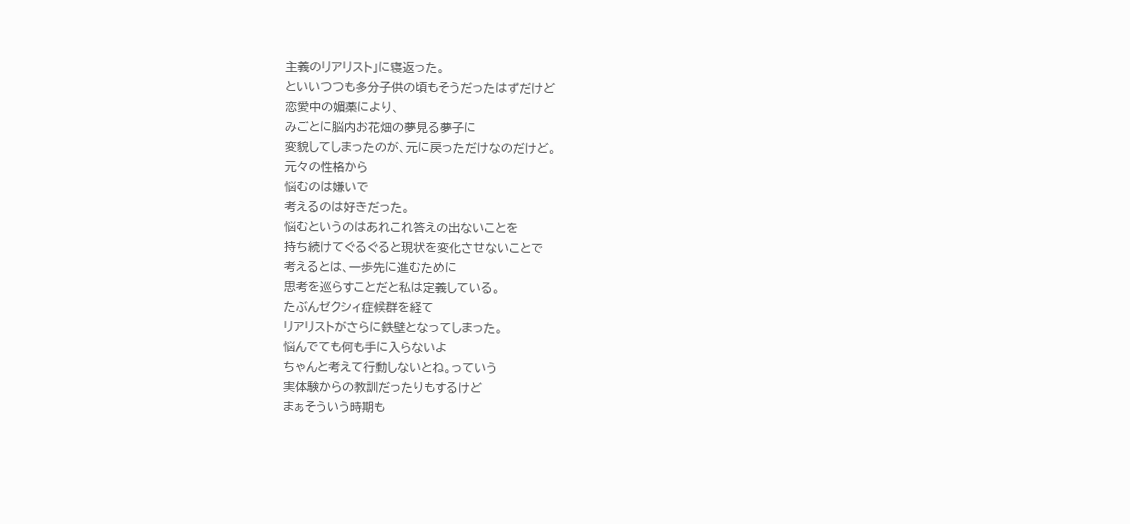主義のリアリスト」に寝返った。
といいつつも多分子供の頃もそうだったはずだけど
恋愛中の媚薬により、
みごとに脳内お花畑の夢見る夢子に
変貌してしまったのが、元に戻っただけなのだけど。
元々の性格から
悩むのは嫌いで
考えるのは好きだった。
悩むというのはあれこれ答えの出ないことを
持ち続けてぐるぐると現状を変化させないことで
考えるとは、一歩先に進むために
思考を巡らすことだと私は定義している。
たぶんゼクシィ症候群を経て
リアリストがさらに鉄壁となってしまった。
悩んでても何も手に入らないよ
ちゃんと考えて行動しないとね。っていう
実体験からの教訓だったりもするけど
まぁそういう時期も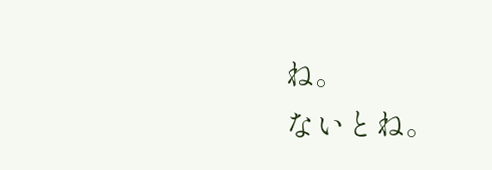ね。
ないとね。